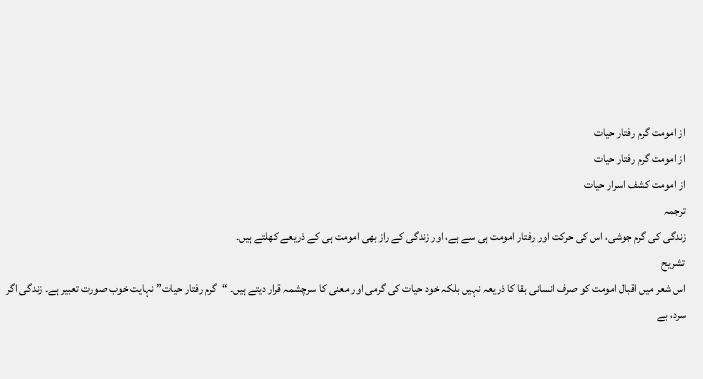از امومت گرم رفتار حیات
از امومت گرم رفتار حیات
از امومت کشف اسرار حیات
ترجمہ
زندگی کی گرم جوشی، اس کی حرکت اور رفتار امومت ہی سے ہے، اور زندگی کے راز بھی امومت ہی کے ذریعے کھلتے ہیں۔
تشریح
اس شعر میں اقبال امومت کو صرف انسانی بقا کا ذریعہ نہیں بلکہ خود حیات کی گرمی اور معنی کا سرچشمہ قرار دیتے ہیں۔ “گرم رفتار حیات” نہایت خوب صورت تعبیر ہے۔ زندگی اگر سرد، بے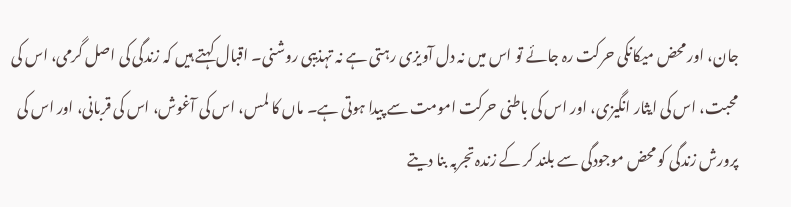جان، اور محض میکانکی حرکت رہ جائے تو اس میں نہ دل آویزی رہتی ہے نہ تہذیبی روشنی۔ اقبال کہتے ہیں کہ زندگی کی اصل گرمی، اس کی محبت، اس کی ایثار انگیزی، اور اس کی باطنی حرکت امومت سے پیدا ہوتی ہے۔ ماں کا لمس، اس کی آغوش، اس کی قربانی، اور اس کی پرورش زندگی کو محض موجودگی سے بلند کر کے زندہ تجربہ بنا دیتے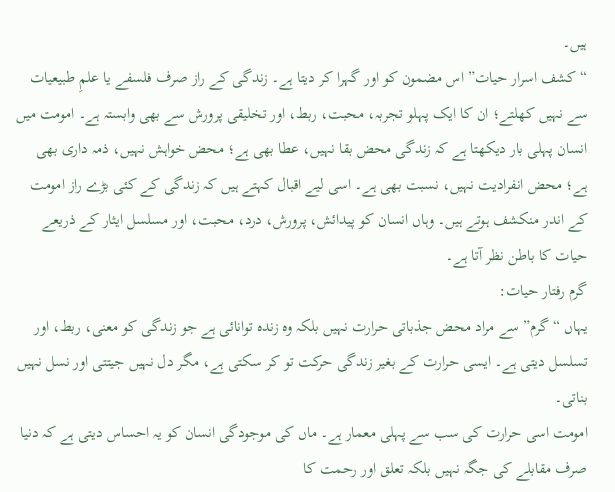ہیں۔
“کشف اسرار حیات” اس مضمون کو اور گہرا کر دیتا ہے۔ زندگی کے راز صرف فلسفے یا علمِ طبیعیات سے نہیں کھلتے؛ ان کا ایک پہلو تجربہ، محبت، ربط، اور تخلیقی پرورش سے بھی وابستہ ہے۔ امومت میں انسان پہلی بار دیکھتا ہے کہ زندگی محض بقا نہیں، عطا بھی ہے؛ محض خواہش نہیں، ذمہ داری بھی ہے؛ محض انفرادیت نہیں، نسبت بھی ہے۔ اسی لیے اقبال کہتے ہیں کہ زندگی کے کئی بڑے راز امومت کے اندر منکشف ہوتے ہیں۔ وہاں انسان کو پیدائش، پرورش، درد، محبت، اور مسلسل ایثار کے ذریعے حیات کا باطن نظر آتا ہے۔
گرم رفتار حیات:
یہاں “گرم” سے مراد محض جذباتی حرارت نہیں بلکہ وہ زندہ توانائی ہے جو زندگی کو معنی، ربط، اور تسلسل دیتی ہے۔ ایسی حرارت کے بغیر زندگی حرکت تو کر سکتی ہے، مگر دل نہیں جیتتی اور نسل نہیں بناتی۔
امومت اسی حرارت کی سب سے پہلی معمار ہے۔ ماں کی موجودگی انسان کو یہ احساس دیتی ہے کہ دنیا صرف مقابلے کی جگہ نہیں بلکہ تعلق اور رحمت کا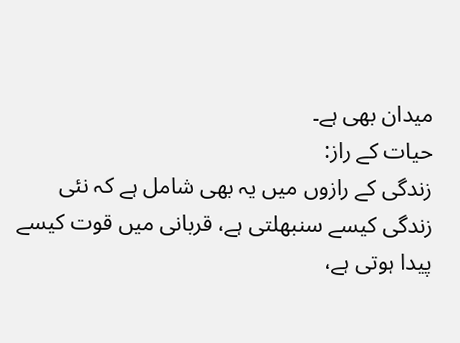میدان بھی ہے۔
حیات کے راز:
زندگی کے رازوں میں یہ بھی شامل ہے کہ نئی زندگی کیسے سنبھلتی ہے، قربانی میں قوت کیسے پیدا ہوتی ہے،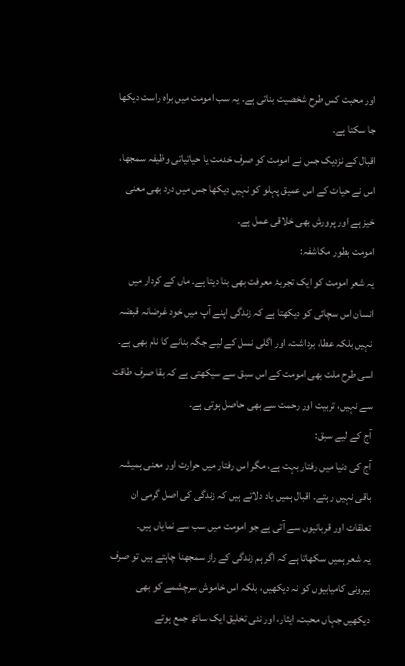اور محبت کس طرح شخصیت بناتی ہے۔ یہ سب امومت میں براہ راست دیکھا جا سکتا ہے۔
اقبال کے نزدیک جس نے امومت کو صرف خدمت یا حیاتیاتی وظیفہ سمجھا، اس نے حیات کے اس عمیق پہلو کو نہیں دیکھا جس میں درد بھی معنی خیز ہے اور پرورش بھی خلاقی عمل ہے۔
امومت بطور مکاشفہ:
یہ شعر امومت کو ایک تجربۂ معرفت بھی بنا دیتا ہے۔ ماں کے کردار میں انسان اس سچائی کو دیکھتا ہے کہ زندگی اپنے آپ میں خود غرضانہ قبضہ نہیں بلکہ عطا، برداشت، اور اگلی نسل کے لیے جگہ بنانے کا نام بھی ہے۔
اسی طرح ملت بھی امومت کے اس سبق سے سیکھتی ہے کہ بقا صرف طاقت سے نہیں، تربیت اور رحمت سے بھی حاصل ہوتی ہے۔
آج کے لیے سبق:
آج کی دنیا میں رفتار بہت ہے، مگر اس رفتار میں حرارت اور معنی ہمیشہ باقی نہیں رہتے۔ اقبال ہمیں یاد دلاتے ہیں کہ زندگی کی اصل گرمی ان تعلقات اور قربانیوں سے آتی ہے جو امومت میں سب سے نمایاں ہیں۔
یہ شعر ہمیں سکھاتا ہے کہ اگر ہم زندگی کے راز سمجھنا چاہتے ہیں تو صرف بیرونی کامیابیوں کو نہ دیکھیں، بلکہ اس خاموش سرچشمے کو بھی دیکھیں جہاں محبت، ایثار، اور نئی تخلیق ایک ساتھ جمع ہوتے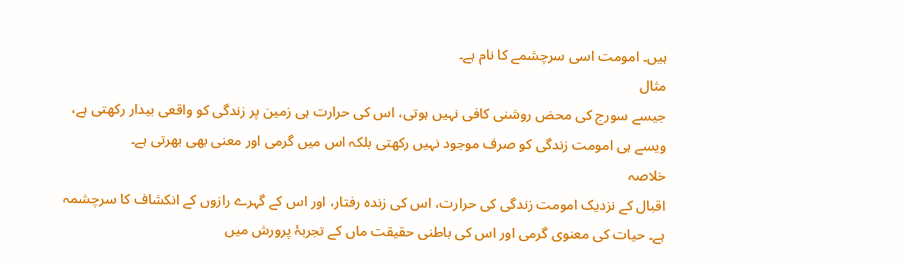ہیں۔ امومت اسی سرچشمے کا نام ہے۔
مثال
جیسے سورج کی محض روشنی کافی نہیں ہوتی، اس کی حرارت ہی زمین پر زندگی کو واقعی بیدار رکھتی ہے، ویسے ہی امومت زندگی کو صرف موجود نہیں رکھتی بلکہ اس میں گرمی اور معنی بھی بھرتی ہے۔
خلاصہ
اقبال کے نزدیک امومت زندگی کی حرارت، اس کی زندہ رفتار، اور اس کے گہرے رازوں کے انکشاف کا سرچشمہ ہے۔ حیات کی معنوی گرمی اور اس کی باطنی حقیقت ماں کے تجربۂ پرورش میں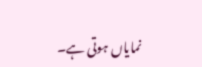نمایاں ہوتی ہے۔